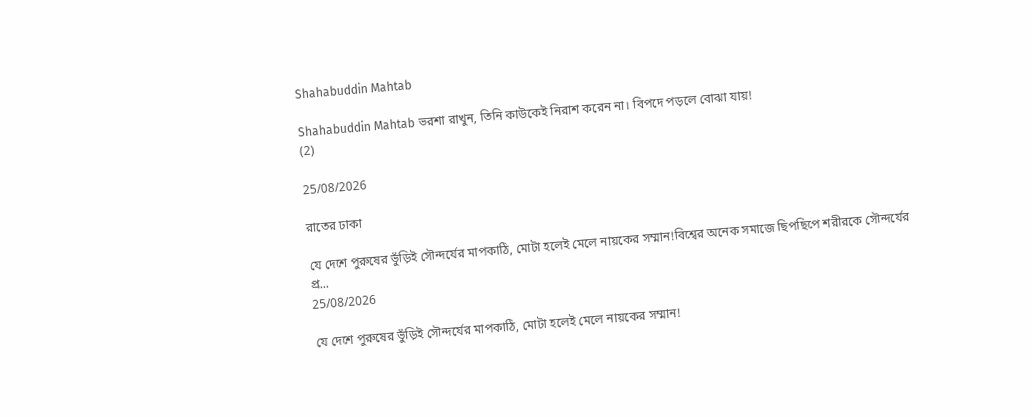Shahabuddin Mahtab

Shahabuddin Mahtab ভরশা রাখুন, তিনি কাউকেই নিরাশ করেন না। বিপদে পড়লে বোঝা যায়!
(2)

25/08/2026

রাতের ঢাকা

যে দেশে পুরুষের ভুঁড়িই সৌন্দর্যের মাপকাঠি, মোটা হলেই মেলে নায়কের সম্মান!বিশ্বের অনেক সমাজে ছিপছিপে শরীরকে সৌন্দর্যের প্র...
25/08/2026

যে দেশে পুরুষের ভুঁড়িই সৌন্দর্যের মাপকাঠি, মোটা হলেই মেলে নায়কের সম্মান!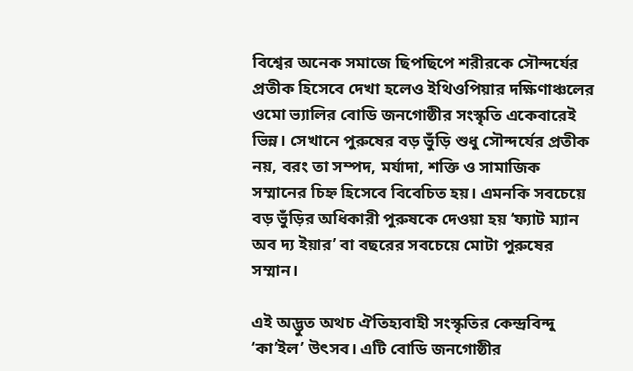বিশ্বের অনেক সমাজে ছিপছিপে শরীরকে সৌন্দর্যের প্রতীক হিসেবে দেখা হলেও ইথিওপিয়ার দক্ষিণাঞ্চলের ওমো ভ্যালির বোডি জনগোষ্ঠীর সংস্কৃতি একেবারেই ভিন্ন। সেখানে পুরুষের বড় ভুঁড়ি শুধু সৌন্দর্যের প্রতীক নয়, বরং তা সম্পদ, মর্যাদা, শক্তি ও সামাজিক সম্মানের চিহ্ন হিসেবে বিবেচিত হয়। এমনকি সবচেয়ে বড় ভুঁড়ির অধিকারী পুরুষকে দেওয়া হয় ‘ফ্যাট ম্যান অব দ্য ইয়ার’ বা বছরের সবচেয়ে মোটা পুরুষের সম্মান।

এই অদ্ভুত অথচ ঐতিহ্যবাহী সংস্কৃতির কেন্দ্রবিন্দু ‘কা’ইল’ উৎসব। এটি বোডি জনগোষ্ঠীর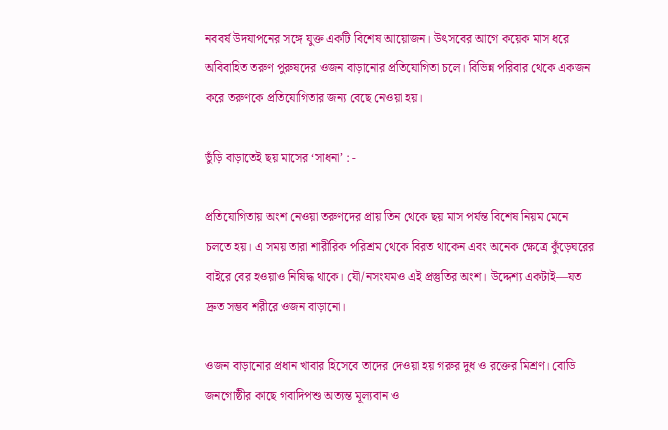নববর্ষ উদযাপনের সঙ্গে যুক্ত একটি বিশেষ আয়োজন। উৎসবের আগে কয়েক মাস ধরে অবিবাহিত তরুণ পুরুষদের ওজন বাড়ানোর প্রতিযোগিতা চলে। বিভিন্ন পরিবার থেকে একজন করে তরুণকে প্রতিযোগিতার জন্য বেছে নেওয়া হয়।

ভুঁড়ি বাড়াতেই ছয় মাসের ‘সাধনা’ : -

প্রতিযোগিতায় অংশ নেওয়া তরুণদের প্রায় তিন থেকে ছয় মাস পর্যন্ত বিশেষ নিয়ম মেনে চলতে হয়। এ সময় তারা শারীরিক পরিশ্রম থেকে বিরত থাকেন এবং অনেক ক্ষেত্রে কুঁড়েঘরের বাইরে বের হওয়াও নিষিদ্ধ থাকে। যৌ/নসংযমও এই প্রস্তুতির অংশ। উদ্দেশ্য একটাই—যত দ্রুত সম্ভব শরীরে ওজন বাড়ানো।

ওজন বাড়ানোর প্রধান খাবার হিসেবে তাদের দেওয়া হয় গরুর দুধ ও রক্তের মিশ্রণ। বোডি জনগোষ্ঠীর কাছে গবাদিপশু অত্যন্ত মূল্যবান ও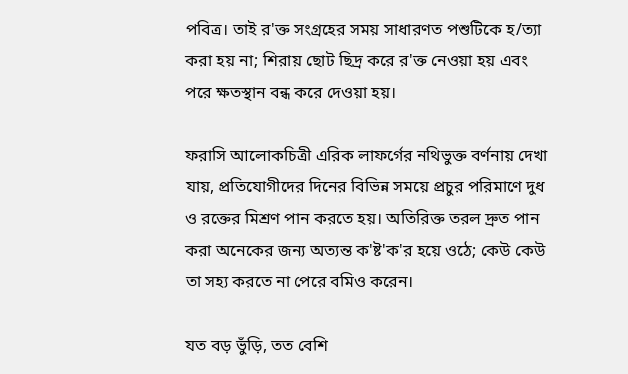পবিত্র। তাই র'ক্ত সংগ্রহের সময় সাধারণত পশুটিকে হ/ত্যা করা হয় না; শিরায় ছোট ছিদ্র করে র'ক্ত নেওয়া হয় এবং পরে ক্ষতস্থান বন্ধ করে দেওয়া হয়।

ফরাসি আলোকচিত্রী এরিক লাফর্গের নথিভুক্ত বর্ণনায় দেখা যায়, প্রতিযোগীদের দিনের বিভিন্ন সময়ে প্রচুর পরিমাণে দুধ ও রক্তের মিশ্রণ পান করতে হয়। অতিরিক্ত তরল দ্রুত পান করা অনেকের জন্য অত্যন্ত ক'ষ্ট'ক'র হয়ে ওঠে; কেউ কেউ তা সহ্য করতে না পেরে বমিও করেন।

যত বড় ভুঁড়ি, তত বেশি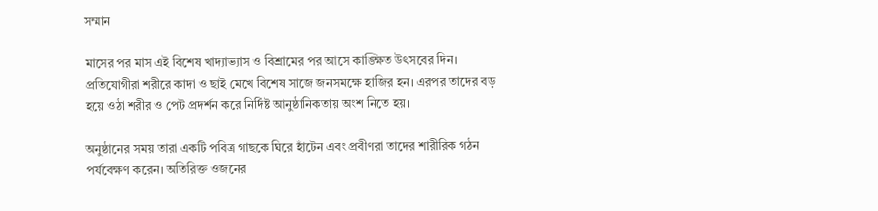সম্মান

মাসের পর মাস এই বিশেষ খাদ্যাভ্যাস ও বিশ্রামের পর আসে কাঙ্ক্ষিত উৎসবের দিন। প্রতিযোগীরা শরীরে কাদা ও ছাই মেখে বিশেষ সাজে জনসমক্ষে হাজির হন। এরপর তাদের বড় হয়ে ওঠা শরীর ও পেট প্রদর্শন করে নির্দিষ্ট আনুষ্ঠানিকতায় অংশ নিতে হয়।

অনুষ্ঠানের সময় তারা একটি পবিত্র গাছকে ঘিরে হাঁটেন এবং প্রবীণরা তাদের শারীরিক গঠন পর্যবেক্ষণ করেন। অতিরিক্ত ওজনের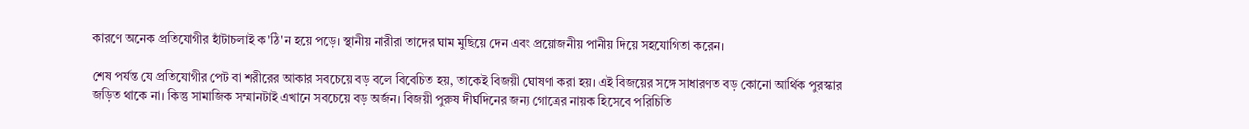কারণে অনেক প্রতিযোগীর হাঁটাচলাই ক'ঠি'ন হয়ে পড়ে। স্থানীয় নারীরা তাদের ঘাম মুছিয়ে দেন এবং প্রয়োজনীয় পানীয় দিয়ে সহযোগিতা করেন।

শেষ পর্যন্ত যে প্রতিযোগীর পেট বা শরীরের আকার সবচেয়ে বড় বলে বিবেচিত হয়, তাকেই বিজয়ী ঘোষণা করা হয়। এই বিজয়ের সঙ্গে সাধারণত বড় কোনো আর্থিক পুরস্কার জড়িত থাকে না। কিন্তু সামাজিক সম্মানটাই এখানে সবচেয়ে বড় অর্জন। বিজয়ী পুরুষ দীর্ঘদিনের জন্য গোত্রের নায়ক হিসেবে পরিচিতি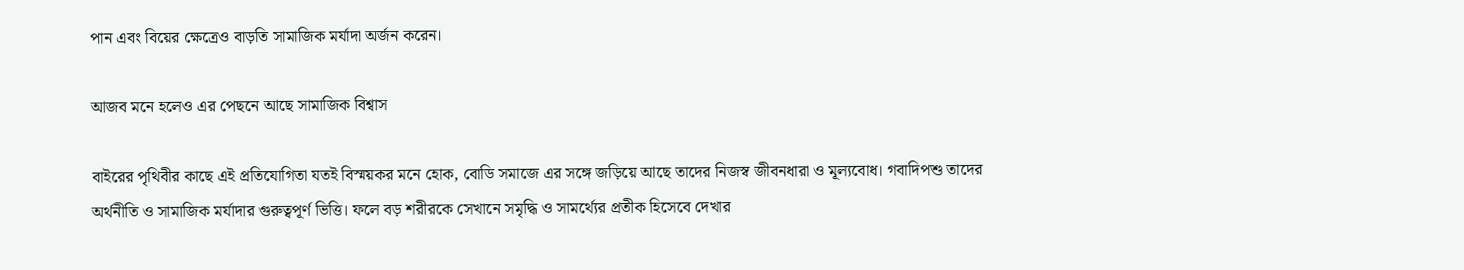পান এবং বিয়ের ক্ষেত্রেও বাড়তি সামাজিক মর্যাদা অর্জন করেন।

আজব মনে হলেও এর পেছনে আছে সামাজিক বিশ্বাস

বাইরের পৃথিবীর কাছে এই প্রতিযোগিতা যতই বিস্ময়কর মনে হোক, বোডি সমাজে এর সঙ্গে জড়িয়ে আছে তাদের নিজস্ব জীবনধারা ও মূল্যবোধ। গবাদিপশু তাদের অর্থনীতি ও সামাজিক মর্যাদার গুরুত্বপূর্ণ ভিত্তি। ফলে বড় শরীরকে সেখানে সমৃদ্ধি ও সামর্থ্যের প্রতীক হিসেবে দেখার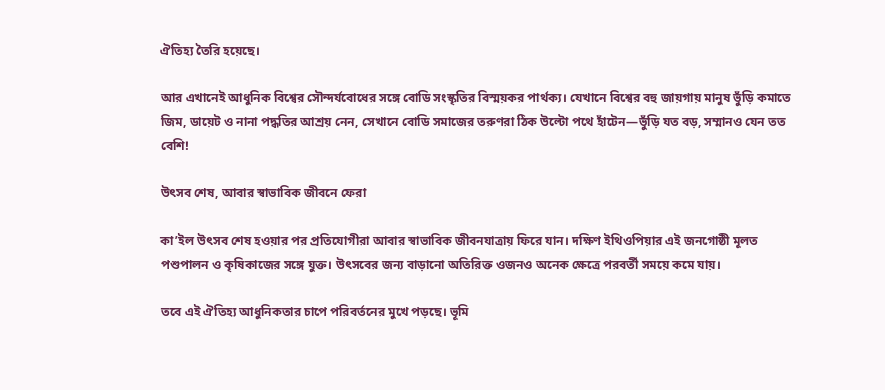ঐতিহ্য তৈরি হয়েছে।

আর এখানেই আধুনিক বিশ্বের সৌন্দর্যবোধের সঙ্গে বোডি সংস্কৃতির বিস্ময়কর পার্থক্য। যেখানে বিশ্বের বহু জায়গায় মানুষ ভুঁড়ি কমাতে জিম, ডায়েট ও নানা পদ্ধতির আশ্রয় নেন, সেখানে বোডি সমাজের তরুণরা ঠিক উল্টো পথে হাঁটেন—ভুঁড়ি যত বড়, সম্মানও যেন তত বেশি!

উৎসব শেষ, আবার স্বাভাবিক জীবনে ফেরা

কা’ইল উৎসব শেষ হওয়ার পর প্রতিযোগীরা আবার স্বাভাবিক জীবনযাত্রায় ফিরে যান। দক্ষিণ ইথিওপিয়ার এই জনগোষ্ঠী মূলত পশুপালন ও কৃষিকাজের সঙ্গে যুক্ত। উৎসবের জন্য বাড়ানো অতিরিক্ত ওজনও অনেক ক্ষেত্রে পরবর্তী সময়ে কমে যায়।

তবে এই ঐতিহ্য আধুনিকতার চাপে পরিবর্তনের মুখে পড়ছে। ভূমি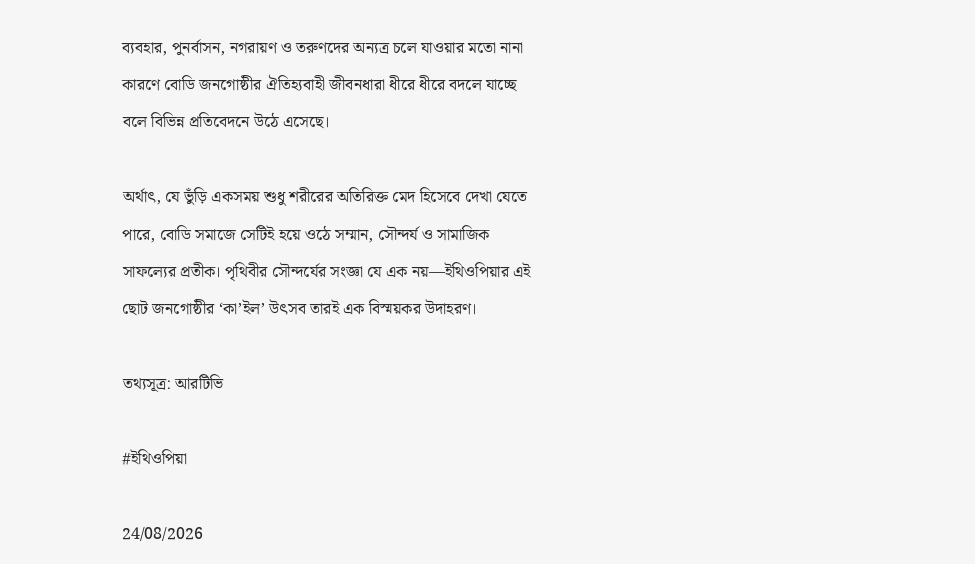ব্যবহার, পুনর্বাসন, নগরায়ণ ও তরুণদের অন্যত্র চলে যাওয়ার মতো নানা কারণে বোডি জনগোষ্ঠীর ঐতিহ্যবাহী জীবনধারা ধীরে ধীরে বদলে যাচ্ছে বলে বিভিন্ন প্রতিবেদনে উঠে এসেছে।

অর্থাৎ, যে ভুঁড়ি একসময় শুধু শরীরের অতিরিক্ত মেদ হিসেবে দেখা যেতে পারে, বোডি সমাজে সেটিই হয়ে ওঠে সম্মান, সৌন্দর্য ও সামাজিক সাফল্যের প্রতীক। পৃথিবীর সৌন্দর্যের সংজ্ঞা যে এক নয়—ইথিওপিয়ার এই ছোট জনগোষ্ঠীর ‘কা’ইল’ উৎসব তারই এক বিস্ময়কর উদাহরণ।

তথ্যসূত্র: আরটিভি

#ইথিওপিয়া

24/08/2026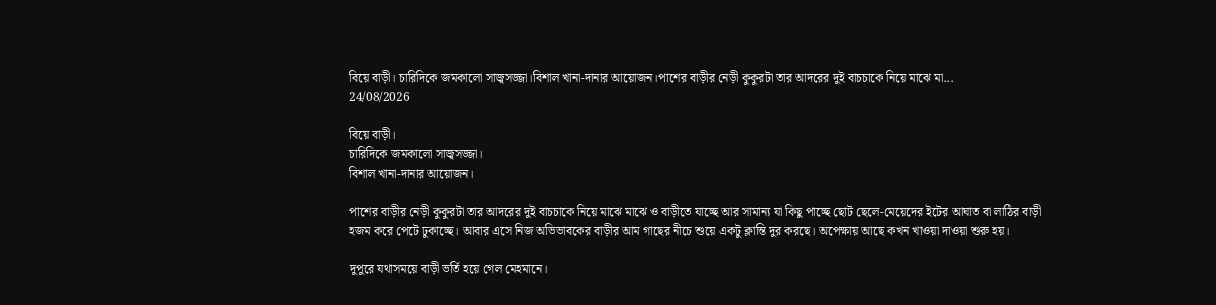বিয়ে বাড়ী। চারিদিকে জমকালো সাজ্বসজ্জা।বিশাল খানা-দানার আয়োজন।পাশের বাড়ীর নেড়ী কুকুরটা তার আদরের দুই বাচচাকে নিয়ে মাঝে মা...
24/08/2026

বিয়ে বাড়ী।
চারিদিকে জমকালো সাজ্বসজ্জা।
বিশাল খানা-দানার আয়োজন।

পাশের বাড়ীর নেড়ী কুকুরটা তার আদরের দুই বাচচাকে নিয়ে মাঝে মাঝে ও বাড়ীতে যাচ্ছে আর সামান্য যা কিছু পাচ্ছে ছোট ছেলে-মেয়েদের ইটের আঘাত বা লাঠির বাড়ী হজম করে পেটে ঢুকাচ্ছে। আবার এসে নিজ অভিভাবকের বাড়ীর আম গাছের নীচে শুয়ে একটু ক্লান্তি দুর করছে। অপেক্ষায় আছে কখন খাওয়া দাওয়া শুরু হয়।

দুপুরে যথাসময়ে বাড়ী ভর্তি হয়ে গেল মেহমানে।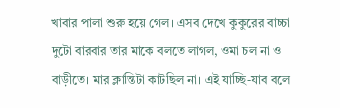খাবার পালা শুরু হয়ে গেল। এসব দেখে কুকুরের বাচ্চা দুটো বারবার তার মাকে বলতে লাগল, ওমা চল না ও বাড়ীতে। মার ক্লান্তিটা কাটছিল না। এই যাচ্ছি-যাব বলে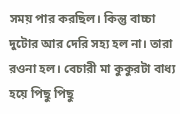সময় পার করছিল। কিন্তু বাচ্চা দুটোর আর দেরি সহ্য হল না। তারা রওনা হল। বেচারী মা কুকুরটা বাধ্য হয়ে পিছু পিছু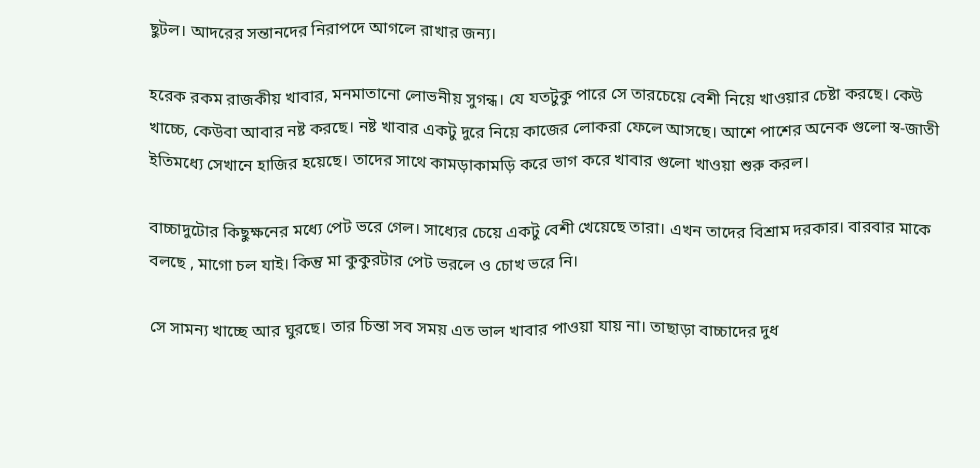ছুটল। আদরের সন্তানদের নিরাপদে আগলে রাখার জন্য।

হরেক রকম রাজকীয় খাবার, মনমাতানো লোভনীয় সুগন্ধ। যে যতটুকু পারে সে তারচেয়ে বেশী নিয়ে খাওয়ার চেষ্টা করছে। কেউ খাচ্চে, কেউবা আবার নষ্ট করছে। নষ্ট খাবার একটু দুরে নিয়ে কাজের লোকরা ফেলে আসছে। আশে পাশের অনেক গুলো স্ব-জাতী ইতিমধ্যে সেখানে হাজির হয়েছে। তাদের সাথে কামড়াকামড়ি করে ভাগ করে খাবার গুলো খাওয়া শুরু করল।

বাচ্চাদুটোর কিছুক্ষনের মধ্যে পেট ভরে গেল। সাধ্যের চেয়ে একটু বেশী খেয়েছে তারা। এখন তাদের বিশ্রাম দরকার। বারবার মাকে বলছে , মাগো চল যাই। কিন্তু মা কুকুরটার পেট ভরলে ও চোখ ভরে নি।

সে সামন্য খাচ্ছে আর ঘুরছে। তার চিন্তা সব সময় এত ভাল খাবার পাওয়া যায় না। তাছাড়া বাচ্চাদের দুধ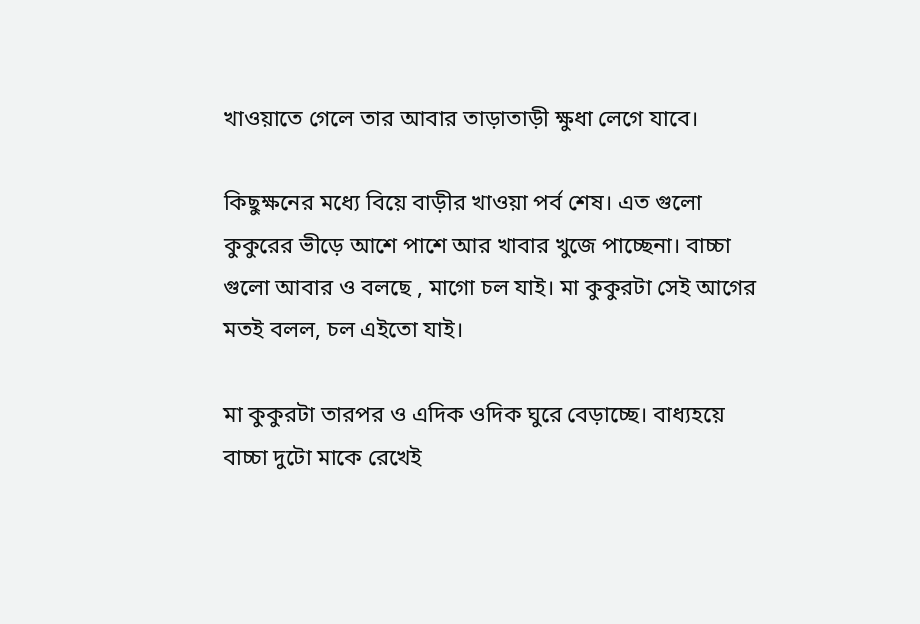খাওয়াতে গেলে তার আবার তাড়াতাড়ী ক্ষুধা লেগে যাবে।

কিছুক্ষনের মধ্যে বিয়ে বাড়ীর খাওয়া পর্ব শেষ। এত গুলো কুকুরের ভীড়ে আশে পাশে আর খাবার খুজে পাচ্ছেনা। বাচ্চা গুলো আবার ও বলছে , মাগো চল যাই। মা কুকুরটা সেই আগের মতই বলল, চল এইতো যাই।

মা কুকুরটা তারপর ও এদিক ওদিক ঘুরে বেড়াচ্ছে। বাধ্যহয়ে বাচ্চা দুটো মাকে রেখেই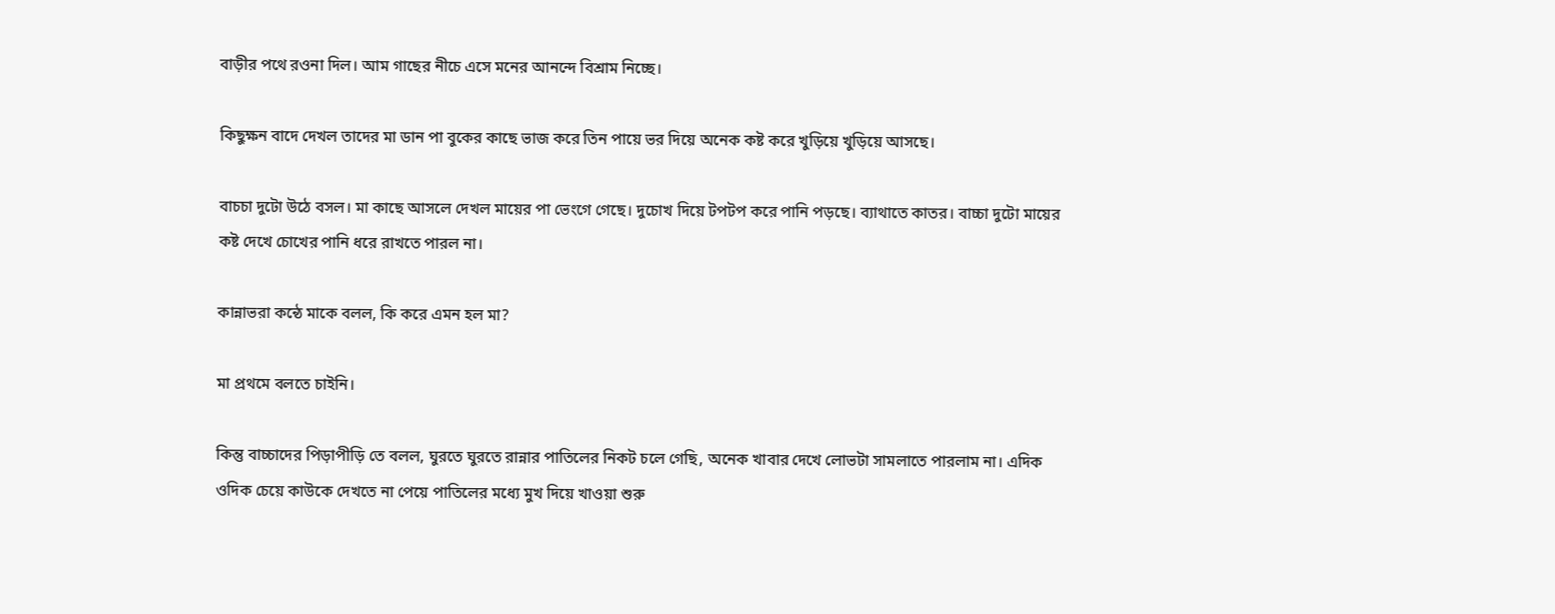বাড়ীর পথে রওনা দিল। আম গাছের নীচে এসে মনের আনন্দে বিশ্রাম নিচ্ছে।

কিছুক্ষন বাদে দেখল তাদের মা ডান পা বুকের কাছে ভাজ করে তিন পায়ে ভর দিয়ে অনেক কষ্ট করে খুড়িয়ে খুড়িয়ে আসছে।

বাচচা দুটো উঠে বসল। মা কাছে আসলে দেখল মায়ের পা ভেংগে গেছে। দুচোখ দিয়ে টপটপ করে পানি পড়ছে। ব্যাথাতে কাতর। বাচ্চা দুটো মায়ের কষ্ট দেখে চোখের পানি ধরে রাখতে পারল না।

কান্নাভরা কন্ঠে মাকে বলল, কি করে এমন হল মা?

মা প্রথমে বলতে চাইনি।

কিন্তু বাচ্চাদের পিড়াপীড়ি তে বলল, ঘুরতে ঘুরতে রান্নার পাতিলের নিকট চলে গেছি, অনেক খাবার দেখে লোভটা সামলাতে পারলাম না। এদিক ওদিক চেয়ে কাউকে দেখতে না পেয়ে পাতিলের মধ্যে মুখ দিয়ে খাওয়া শুরু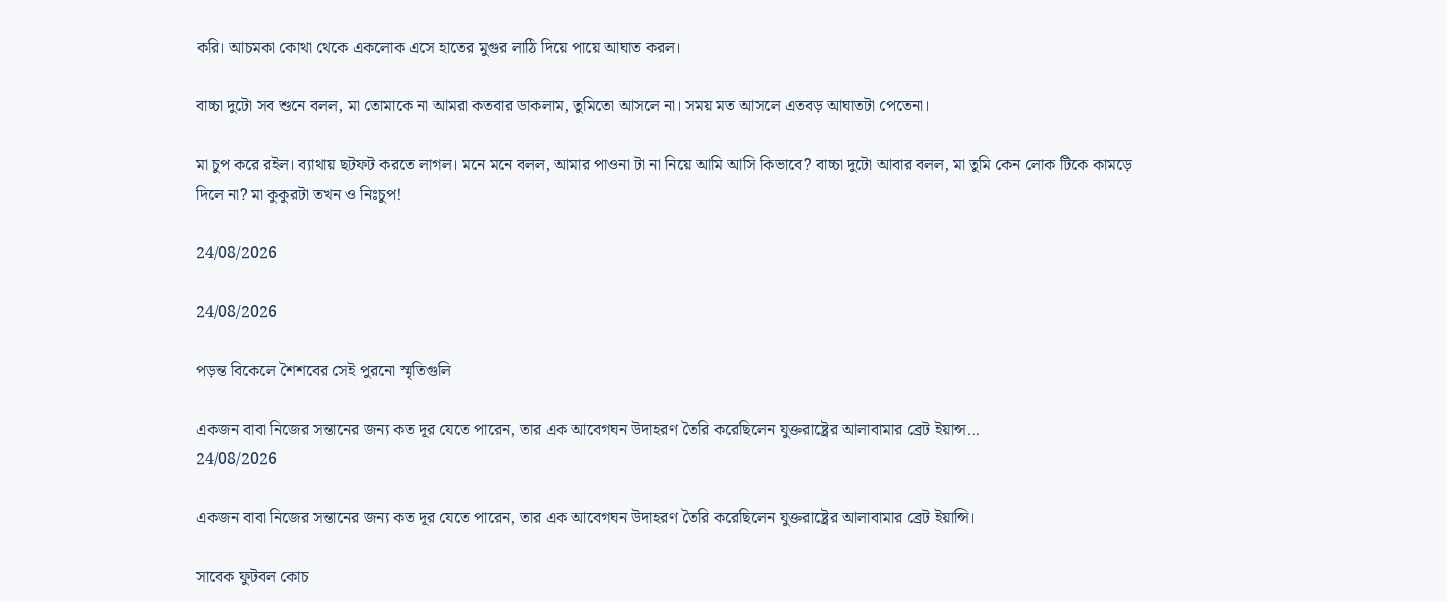করি। আচমকা কোথা থেকে একলোক এসে হাতের মুগুর লাঠি দিয়ে পায়ে আঘাত করল।

বাচ্চা দুটো সব শুনে বলল, মা তোমাকে না আমরা কতবার ডাকলাম, তুমিতো আসলে না। সময় মত আসলে এতবড় আঘাতটা পেতেনা।

মা চুপ করে রইল। ব্যাথায় ছটফট করতে লাগল। মনে মনে বলল, আমার পাওনা টা না নিয়ে আমি আসি কিভাবে? বাচ্চা দুটো আবার বলল, মা তুমি কেন লোক টিকে কামড়ে দিলে না? মা কুকুরটা তখন ও নিঃচুপ!

24/08/2026

24/08/2026

পড়ন্ত বিকেলে শৈশবের সেই পুরনো স্মৃতিগুলি

একজন বাবা নিজের সন্তানের জন্য কত দূর যেতে পারেন, তার এক আবেগঘন উদাহরণ তৈরি করেছিলেন যুক্তরাষ্ট্রের আলাবামার ব্রেট ইয়ান্স...
24/08/2026

একজন বাবা নিজের সন্তানের জন্য কত দূর যেতে পারেন, তার এক আবেগঘন উদাহরণ তৈরি করেছিলেন যুক্তরাষ্ট্রের আলাবামার ব্রেট ইয়ান্সি।

সাবেক ফুটবল কোচ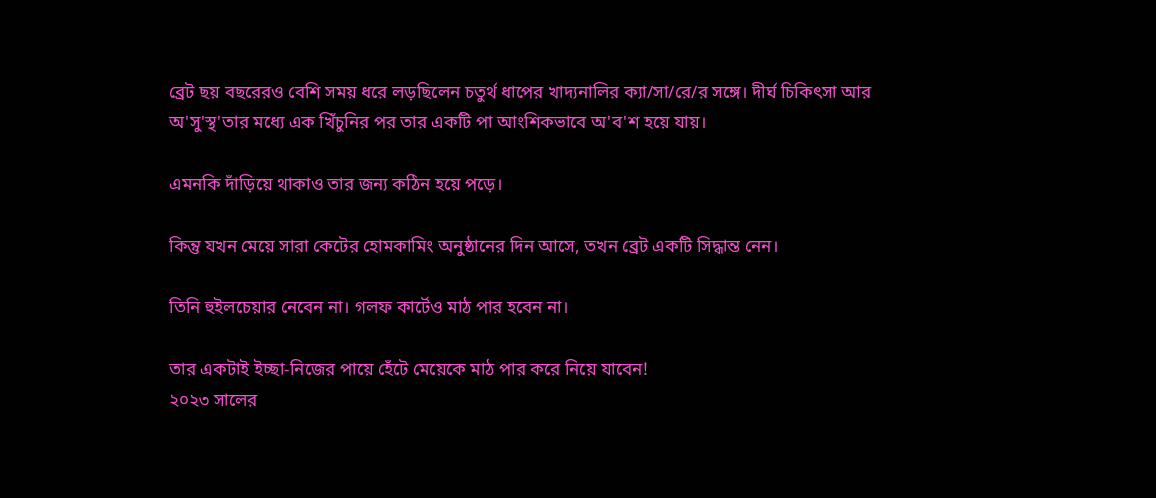ব্রেট ছয় বছরেরও বেশি সময় ধরে লড়ছিলেন চতুর্থ ধাপের খাদ্যনালির ক্যা/সা/রে/র সঙ্গে। দীর্ঘ চিকিৎসা আর অ'সু'স্থ'তার মধ্যে এক খিঁচুনির পর তার একটি পা আংশিকভাবে অ'ব'শ হয়ে যায়।

এমনকি দাঁড়িয়ে থাকাও তার জন্য কঠিন হয়ে পড়ে।

কিন্তু যখন মেয়ে সারা কেটের হোমকামিং অনুষ্ঠানের দিন আসে, তখন ব্রেট একটি সিদ্ধান্ত নেন।

তিনি হুইলচেয়ার নেবেন না। গলফ কার্টেও মাঠ পার হবেন না।

তার একটাই ইচ্ছা-নিজের পায়ে হেঁটে মেয়েকে মাঠ পার করে নিয়ে যাবেন!
২০২৩ সালের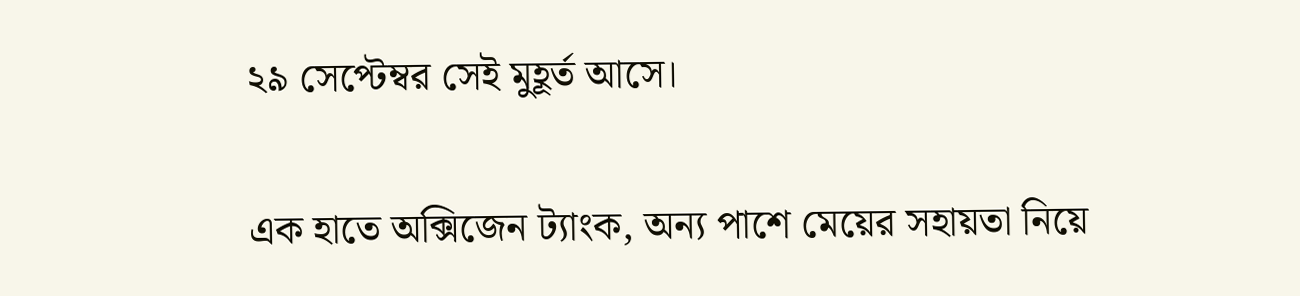২৯ সেপ্টেম্বর সেই মুহূর্ত আসে।

এক হাতে অক্সিজেন ট্যাংক, অন্য পাশে মেয়ের সহায়তা নিয়ে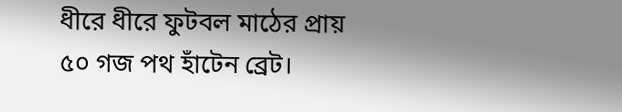ধীরে ধীরে ফুটবল মাঠের প্রায় ৫০ গজ পথ হাঁটেন ব্রেট।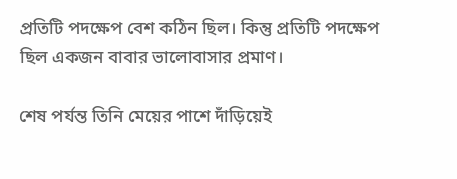প্রতিটি পদক্ষেপ বেশ কঠিন ছিল। কিন্তু প্রতিটি পদক্ষেপ ছিল একজন বাবার ভালোবাসার প্রমাণ।

শেষ পর্যন্ত তিনি মেয়ের পাশে দাঁড়িয়েই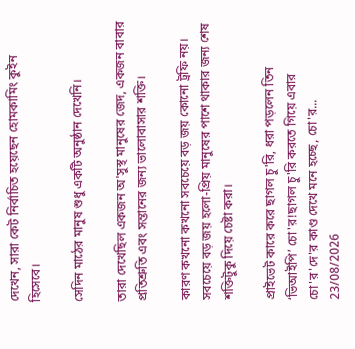দেখেন, সারা কেট নির্বাচিত হয়েছেন হোমকামিং কুইন হিসেবে।

সেদিন মাঠের মানুষ শুধু একটি অনুষ্ঠান দেখেনি।

তারা দেখেছিল একজন অ'সুস্থ মানুষের জেদ, একজন বাবার প্রতিশ্রুতি এবং সন্তানের জন্য ভালোবাসার শক্তি।

কারণ কখনো কখনো সবচেয়ে বড় জয় কোনো ট্রফি নয়। সবচেয়ে বড় জয় হলো-প্রিয় মানুষের পাশে থাকার জন্য শেষ শক্তিটুকু দিয়ে চেষ্টা করা।

প্রাইভেট কারে করে ছাগল চু'রি, ধরা পড়লেন তিন ‘ভিআইপি’ চো'র!ছাগল চু'রি করতে গিয়ে এবার চো'র'দে'র কাণ্ড দেখে মনে হচ্ছে, চো'র...
23/08/2026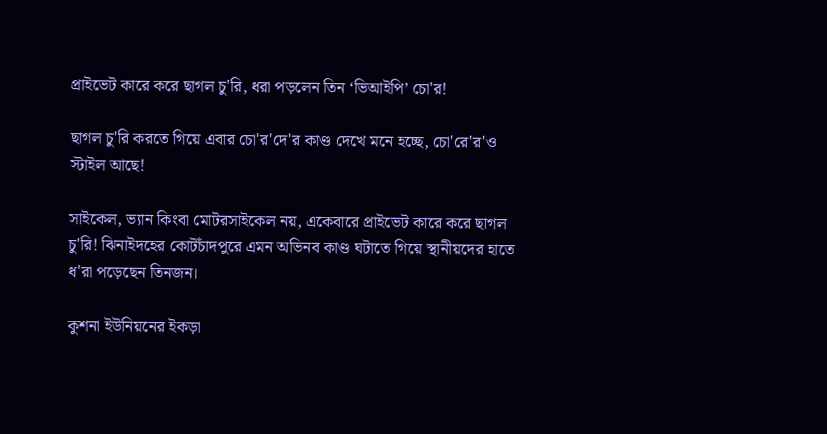প্রাইভেট কারে করে ছাগল চু'রি, ধরা পড়লেন তিন ‘ভিআইপি’ চো'র!

ছাগল চু'রি করতে গিয়ে এবার চো'র'দে'র কাণ্ড দেখে মনে হচ্ছে, চো'রে'র'ও স্টাইল আছে!

সাইকেল, ভ্যান কিংবা মোটরসাইকেল নয়, একেবারে প্রাইভেট কারে করে ছাগল চু'রি! ঝিনাইদহের কোটচাঁদপুরে এমন অভিনব কাণ্ড ঘটাতে গিয়ে স্থানীয়দের হাতে ধ'রা পড়েছেন তিনজন।

কুশনা ইউনিয়নের ইকড়া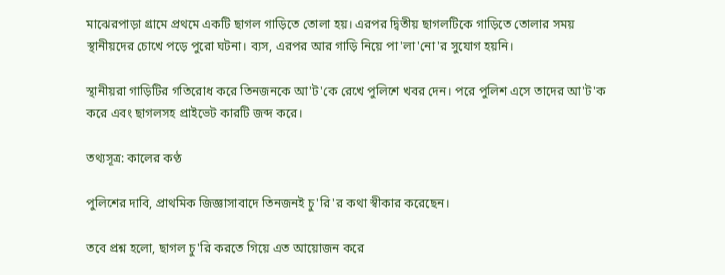মাঝেরপাড়া গ্রামে প্রথমে একটি ছাগল গাড়িতে তোলা হয়। এরপর দ্বিতীয় ছাগলটিকে গাড়িতে তোলার সময় স্থানীয়দের চোখে পড়ে পুরো ঘটনা। ব্যস, এরপর আর গাড়ি নিয়ে পা'লা'নো'র সুযোগ হয়নি।

স্থানীয়রা গাড়িটির গতিরোধ করে তিনজনকে আ'ট'কে রেখে পুলিশে খবর দেন। পরে পুলিশ এসে তাদের আ'ট'ক করে এবং ছাগলসহ প্রাইভেট কারটি জব্দ করে।

তথ্যসূত্র: কালের কণ্ঠ

পুলিশের দাবি, প্রাথমিক জিজ্ঞাসাবাদে তিনজনই চু'রি'র কথা স্বীকার করেছেন।

তবে প্রশ্ন হলো, ছাগল চু'রি করতে গিয়ে এত আয়োজন করে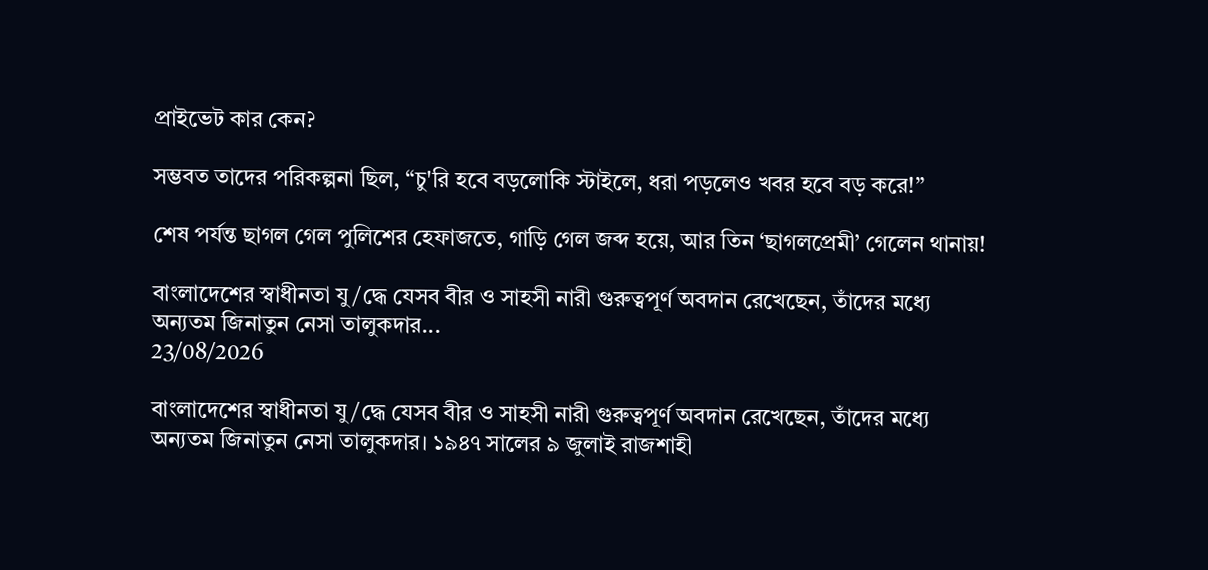প্রাইভেট কার কেন?

সম্ভবত তাদের পরিকল্পনা ছিল, “চু'রি হবে বড়লোকি স্টাইলে, ধরা পড়লেও খবর হবে বড় করে!”

শেষ পর্যন্ত ছাগল গেল পুলিশের হেফাজতে, গাড়ি গেল জব্দ হয়ে, আর তিন ‘ছাগলপ্রেমী’ গেলেন থানায়!

বাংলাদেশের স্বাধীনতা যু/দ্ধে যেসব বীর ও সাহসী নারী গুরুত্বপূর্ণ অবদান রেখেছেন, তাঁদের মধ্যে অন্যতম জিনাতুন নেসা তালুকদার...
23/08/2026

বাংলাদেশের স্বাধীনতা যু/দ্ধে যেসব বীর ও সাহসী নারী গুরুত্বপূর্ণ অবদান রেখেছেন, তাঁদের মধ্যে অন্যতম জিনাতুন নেসা তালুকদার। ১৯৪৭ সালের ৯ জুলাই রাজশাহী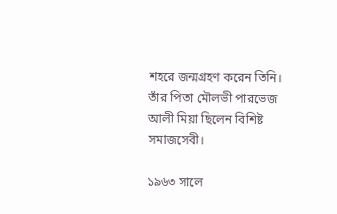শহরে জন্মগ্রহণ করেন তিনি। তাঁর পিতা মৌলভী পারভেজ আলী মিয়া ছিলেন বিশিষ্ট সমাজসেবী।

১৯৬৩ সালে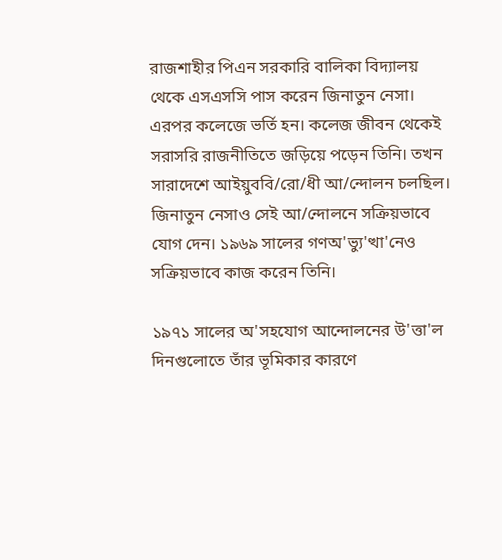রাজশাহীর পিএন সরকারি বালিকা বিদ্যালয় থেকে এসএসসি পাস করেন জিনাতুন নেসা। এরপর কলেজে ভর্তি হন। কলেজ জীবন থেকেই সরাসরি রাজনীতিতে জড়িয়ে পড়েন তিনি। তখন সারাদেশে আইয়ুববি/রো/ধী আ/ন্দোলন চলছিল। জিনাতুন নেসাও সেই আ/ন্দোলনে সক্রিয়ভাবে যোগ দেন। ১৯৬৯ সালের গণঅ'ভ্যু'ত্থা'নেও সক্রিয়ভাবে কাজ করেন তিনি।

১৯৭১ সালের অ'সহযোগ আন্দোলনের উ'ত্তা'ল দিনগুলোতে তাঁর ভূমিকার কারণে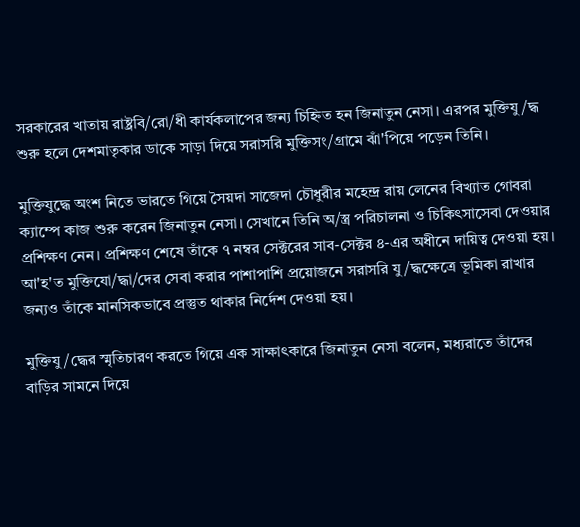সরকারের খাতায় রাষ্ট্রবি/রো/ধী কার্যকলাপের জন্য চিহ্নিত হন জিনাতুন নেসা। এরপর মুক্তিযু/দ্ধ শুরু হলে দেশমাতৃকার ডাকে সাড়া দিয়ে সরাসরি মুক্তিসং/গ্রামে ঝাঁ'পিয়ে পড়েন তিনি।

মুক্তিযুদ্ধে অংশ নিতে ভারতে গিয়ে সৈয়দা সাজেদা চৌধুরীর মহেন্দ্র রায় লেনের বিখ্যাত গোবরা ক্যাম্পে কাজ শুরু করেন জিনাতুন নেসা। সেখানে তিনি অ/স্ত্র পরিচালনা ও চিকিৎসাসেবা দেওয়ার প্রশিক্ষণ নেন। প্রশিক্ষণ শেষে তাঁকে ৭ নম্বর সেক্টরের সাব-সেক্টর ৪-এর অধীনে দায়িত্ব দেওয়া হয়। আ'হ'ত মুক্তিযো/দ্ধা/দের সেবা করার পাশাপাশি প্রয়োজনে সরাসরি যু/দ্ধক্ষেত্রে ভূমিকা রাখার জন্যও তাঁকে মানসিকভাবে প্রস্তুত থাকার নির্দেশ দেওয়া হয়।

মুক্তিযু/দ্ধের স্মৃতিচারণ করতে গিয়ে এক সাক্ষাৎকারে জিনাতুন নেসা বলেন, মধ্যরাতে তাঁদের বাড়ির সামনে দিয়ে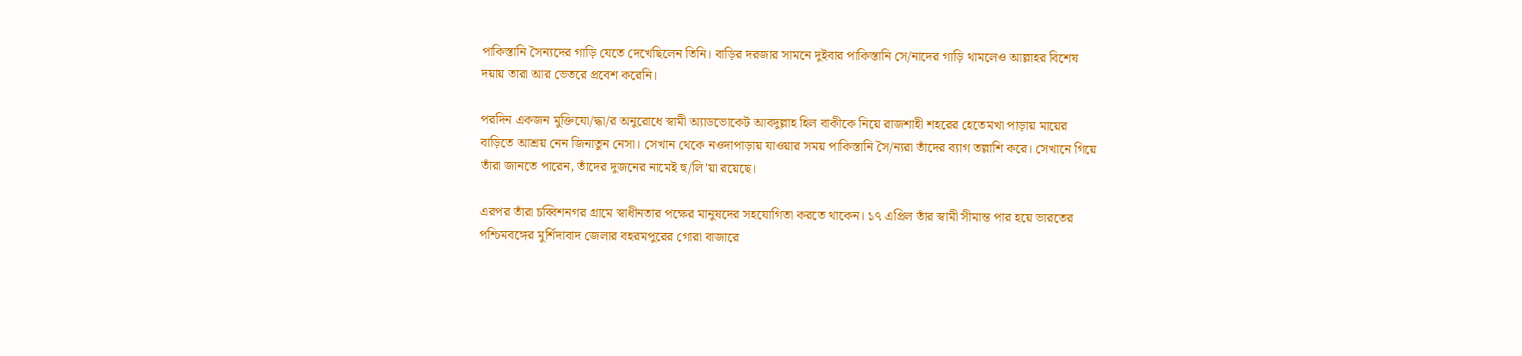পাকিস্তানি সৈন্যদের গাড়ি যেতে দেখেছিলেন তিনি। বাড়ির দরজার সামনে দুইবার পাকিস্তানি সে/নাদের গাড়ি থামলেও আল্লাহর বিশেষ দয়ায় তারা আর ভেতরে প্রবেশ করেনি।

পরদিন একজন মুক্তিযো/দ্ধা/র অনুরোধে স্বামী অ্যাডভোকেট আবদুল্লাহ হিল বাকীকে নিয়ে রাজশাহী শহরের হেতেমখা পাড়ায় মায়ের বাড়িতে আশ্রয় নেন জিনাতুন নেসা। সেখান থেকে নওদাপাড়ায় যাওয়ার সময় পাকিস্তানি সৈ/ন্যরা তাঁদের ব্যাগ তল্লাশি করে। সেখানে গিয়ে তাঁরা জানতে পারেন, তাঁদের দুজনের নামেই হু/লি'য়া রয়েছে।

এরপর তাঁরা চব্বিশনগর গ্রামে স্বাধীনতার পক্ষের মানুষদের সহযোগিতা করতে থাকেন। ১৭ এপ্রিল তাঁর স্বামী সীমান্ত পার হয়ে ভারতের পশ্চিমবঙ্গের মুর্শিদাবাদ জেলার বহরমপুরের গোরা বাজারে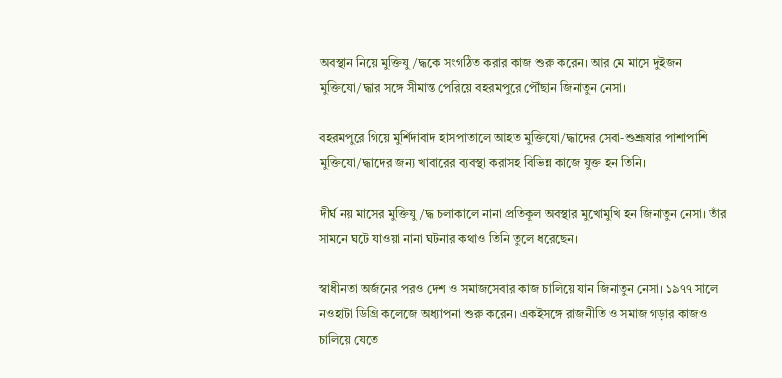অবস্থান নিয়ে মুক্তিযু/দ্ধকে সংগঠিত করার কাজ শুরু করেন। আর মে মাসে দুইজন মুক্তিযো/দ্ধার সঙ্গে সীমান্ত পেরিয়ে বহরমপুরে পৌঁছান জিনাতুন নেসা।

বহরমপুরে গিয়ে মুর্শিদাবাদ হাসপাতালে আহত মুক্তিযো/দ্ধাদের সেবা-শুশ্রূষার পাশাপাশি মুক্তিযো/দ্ধাদের জন্য খাবারের ব্যবস্থা করাসহ বিভিন্ন কাজে যুক্ত হন তিনি।

দীর্ঘ নয় মাসের মুক্তিযু/দ্ধ চলাকালে নানা প্রতিকূল অবস্থার মুখোমুখি হন জিনাতুন নেসা। তাঁর সামনে ঘটে যাওয়া নানা ঘটনার কথাও তিনি তুলে ধরেছেন।

স্বাধীনতা অর্জনের পরও দেশ ও সমাজসেবার কাজ চালিয়ে যান জিনাতুন নেসা। ১৯৭৭ সালে নওহাটা ডিগ্রি কলেজে অধ্যাপনা শুরু করেন। একইসঙ্গে রাজনীতি ও সমাজ গড়ার কাজও চালিয়ে যেতে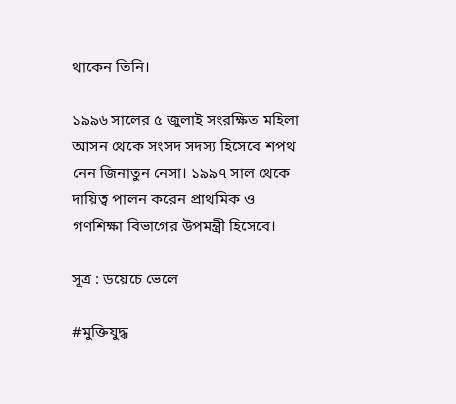থাকেন তিনি।

১৯৯৬ সালের ৫ জুলাই সংরক্ষিত মহিলা আসন থেকে সংসদ সদস্য হিসেবে শপথ নেন জিনাতুন নেসা। ১৯৯৭ সাল থেকে দায়িত্ব পালন করেন প্রাথমিক ও গণশিক্ষা বিভাগের উপমন্ত্রী হিসেবে।

সূত্র : ডয়েচে ভেলে

#মুক্তিযুদ্ধ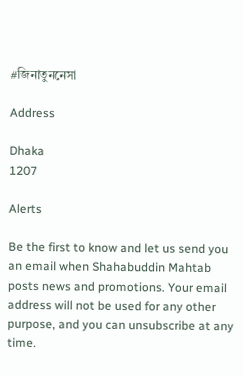#জিনাতুননেসা

Address

Dhaka
1207

Alerts

Be the first to know and let us send you an email when Shahabuddin Mahtab posts news and promotions. Your email address will not be used for any other purpose, and you can unsubscribe at any time.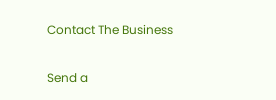Contact The Business

Send a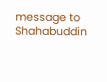message to Shahabuddin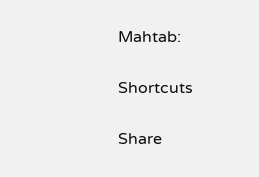Mahtab:

Shortcuts

Share